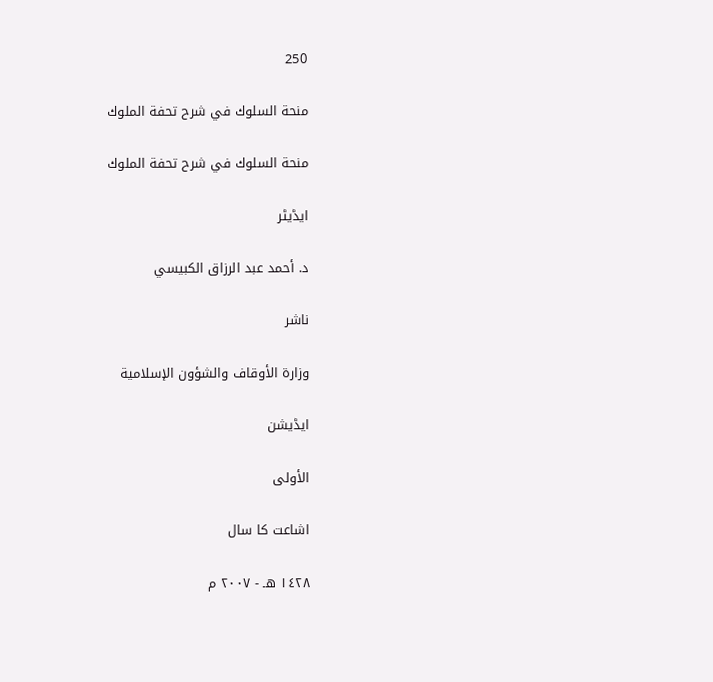250

منحة السلوك في شرح تحفة الملوك

منحة السلوك في شرح تحفة الملوك

ایڈیٹر

د. أحمد عبد الرزاق الكبيسي

ناشر

وزارة الأوقاف والشؤون الإسلامية

ایڈیشن

الأولى

اشاعت کا سال

١٤٢٨ هـ - ٢٠٠٧ م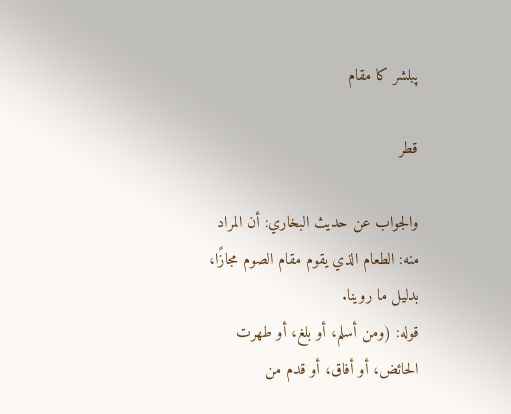پبلشر کا مقام

قطر

والجواب عن حديث البخاري: أن المراد منه: الطعام الذي يقوم مقام الصوم مجازًا، بدليل ما روينا.
قوله: (ومن أسلم، أو بلغ، أو طهرت الحائض، أو أفاق، أو قدم من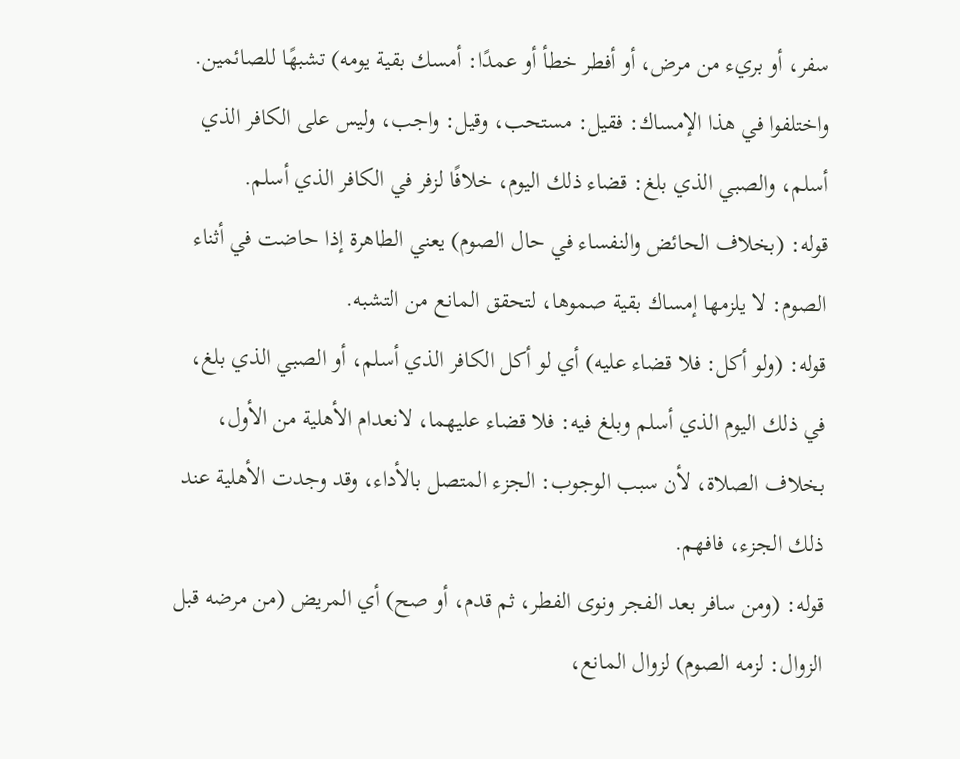سفر، أو بريء من مرض، أو أفطر خطأ أو عمدًا: أمسك بقية يومه) تشبهًا للصائمين.
واختلفوا في هذا الإمساك: فقيل: مستحب، وقيل: واجب، وليس على الكافر الذي أسلم، والصبي الذي بلغ: قضاء ذلك اليوم، خلافًا لزفر في الكافر الذي أسلم.
قوله: (بخلاف الحائض والنفساء في حال الصوم) يعني الطاهرة إذا حاضت في أثناء الصوم: لا يلزمها إمساك بقية صموها، لتحقق المانع من التشبه.
قوله: (ولو أكل: فلا قضاء عليه) أي لو أكل الكافر الذي أسلم، أو الصبي الذي بلغ، في ذلك اليوم الذي أسلم وبلغ فيه: فلا قضاء عليهما، لانعدام الأهلية من الأول، بخلاف الصلاة، لأن سبب الوجوب: الجزء المتصل بالأداء، وقد وجدت الأهلية عند ذلك الجزء، فافهم.
قوله: (ومن سافر بعد الفجر ونوى الفطر، ثم قدم، أو صح) أي المريض (من مرضه قبل الزوال: لزمه الصوم) لزوال المانع،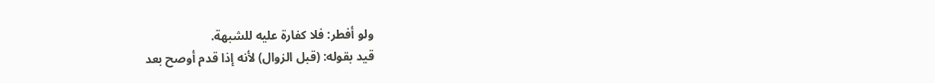ولو أفطر: فلا كفارة عليه للشبهة.
قيد بقوله: (قبل الزوال) لأنه إذا قدم أوصح بعد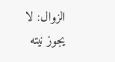الزوال: لا يجوز نيته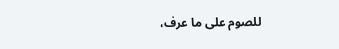للصوم على ما عرف،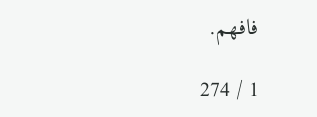فافهم.

1 / 274